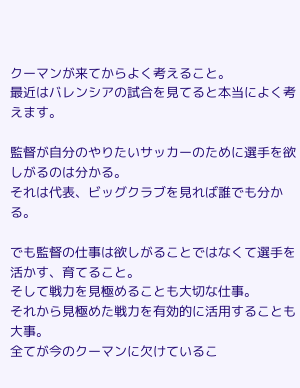クーマンが来てからよく考えること。
最近はバレンシアの試合を見てると本当によく考えます。

監督が自分のやりたいサッカーのために選手を欲しがるのは分かる。
それは代表、ビッグクラブを見れば誰でも分かる。

でも監督の仕事は欲しがることではなくて選手を活かす、育てること。
そして戦力を見極めることも大切な仕事。
それから見極めた戦力を有効的に活用することも大事。
全てが今のクーマンに欠けているこ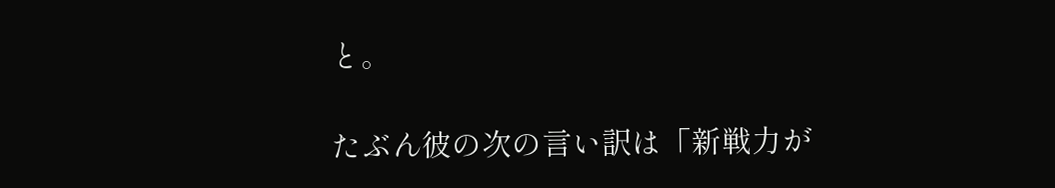と。

たぶん彼の次の言い訳は「新戦力が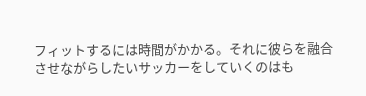フィットするには時間がかかる。それに彼らを融合させながらしたいサッカーをしていくのはも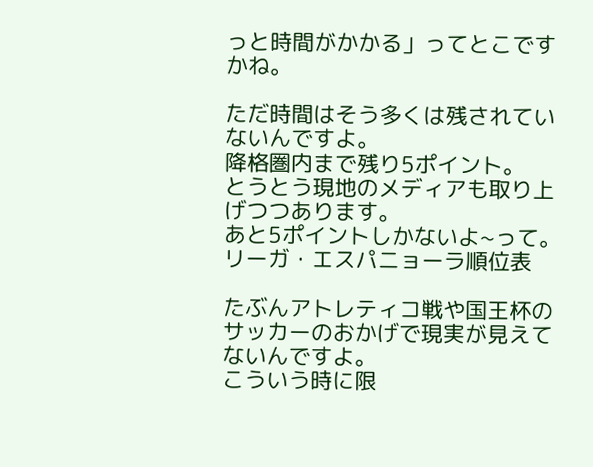っと時間がかかる」ってとこですかね。

ただ時間はそう多くは残されていないんですよ。
降格圏内まで残り5ポイント。
とうとう現地のメディアも取り上げつつあります。
あと5ポイントしかないよ~って。
リーガ・エスパニョーラ順位表

たぶんアトレティコ戦や国王杯のサッカーのおかげで現実が見えてないんですよ。
こういう時に限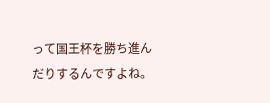って国王杯を勝ち進んだりするんですよね。